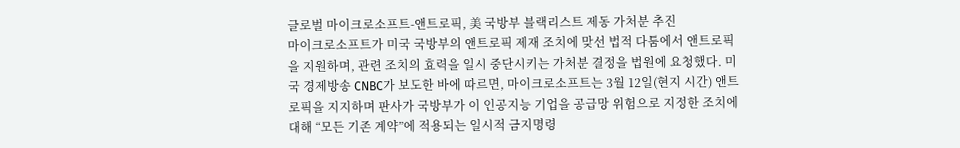글로벌 마이크로소프트-앤트로픽, 美 국방부 블랙리스트 제동 가처분 추진
마이크로소프트가 미국 국방부의 앤트로픽 제재 조치에 맞선 법적 다툼에서 앤트로픽을 지원하며, 관련 조치의 효력을 일시 중단시키는 가처분 결정을 법원에 요청했다. 미국 경제방송 CNBC가 보도한 바에 따르면, 마이크로소프트는 3월 12일(현지 시간) 앤트로픽을 지지하며 판사가 국방부가 이 인공지능 기업을 공급망 위험으로 지정한 조치에 대해 “모든 기존 계약”에 적용되는 일시적 금지명령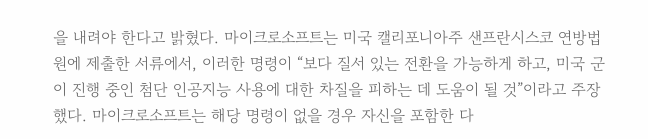을 내려야 한다고 밝혔다. 마이크로소프트는 미국 캘리포니아주 샌프란시스코 연방법원에 제출한 서류에서, 이러한 명령이 “보다 질서 있는 전환을 가능하게 하고, 미국 군이 진행 중인 첨단 인공지능 사용에 대한 차질을 피하는 데 도움이 될 것”이라고 주장했다. 마이크로소프트는 해당 명령이 없을 경우 자신을 포함한 다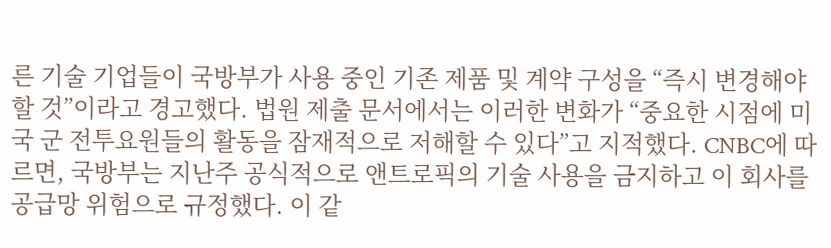른 기술 기업들이 국방부가 사용 중인 기존 제품 및 계약 구성을 “즉시 변경해야 할 것”이라고 경고했다. 법원 제출 문서에서는 이러한 변화가 “중요한 시점에 미국 군 전투요원들의 활동을 잠재적으로 저해할 수 있다”고 지적했다. CNBC에 따르면, 국방부는 지난주 공식적으로 앤트로픽의 기술 사용을 금지하고 이 회사를 공급망 위험으로 규정했다. 이 같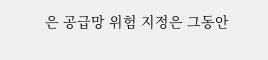은 공급망 위험 지정은 그동안